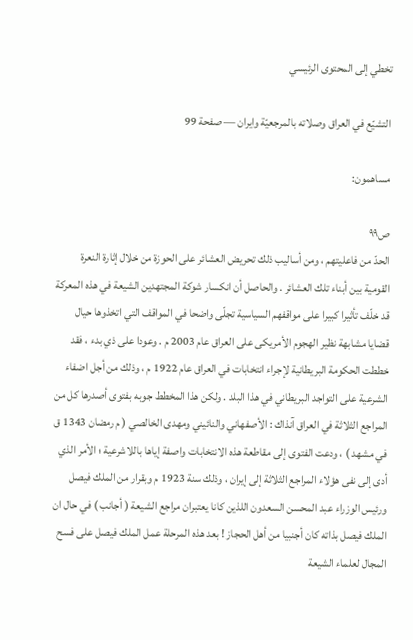تخطي إلى المحتوى الرئيسي

التشيّع في العراق وصلاته بالمرجعيّة وايران — صفحة 99

مساهمون:

ص٩٩
الحدّ من فاعليتهم ، ومن أساليب ذلك تحريض العشائر على الحوزة من خلال إثارة النعرة القومية بين أبناء تلك العشائر . والحاصل أن انكسار شوكة المجتهدين الشيعة في هذه المعركة قد خلّف تأثيرا كبيرا على مواقفهم السياسية تجلّى واضحا في المواقف التي اتخذوها حيال قضايا مشابهة نظير الهجوم الأمريكى على العراق عام 2003 م . وعودا على ذي بدء ، فقد خططت الحكومة البريطانية لإجراء انتخابات في العراق عام 1922 م ، وذلك من أجل اضفاء الشرعية على التواجد البريطاني في هذا البلد . ولكن هذا المخطط جوبه بفتوى أصدرها كل من المراجع الثلاثة في العراق آنذاك : الأصفهاني والنائيني ومهدى الخالصي ( م رمضان 1343 ق في مشهد ) ، ودعت الفتوى إلى مقاطعة هذه الانتخابات واصفة إياها باللاشرعية ؛ الأمر الذي أدى إلى نفى هؤلاء المراجع الثلاثة إلى إيران ، وذلك سنة 1923 م وبقرار من الملك فيصل ورئيس الوزراء عبد المحسن السعدون اللذين كانا يعتبران مراجع الشيعة ( أجانب ) في حال ان الملك فيصل بذاته كان أجنبيا من أهل الحجاز ! بعد هذه المرحلة عمل الملك فيصل على فسح المجال لعلماء الشيعة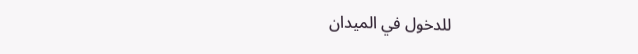للدخول في الميدان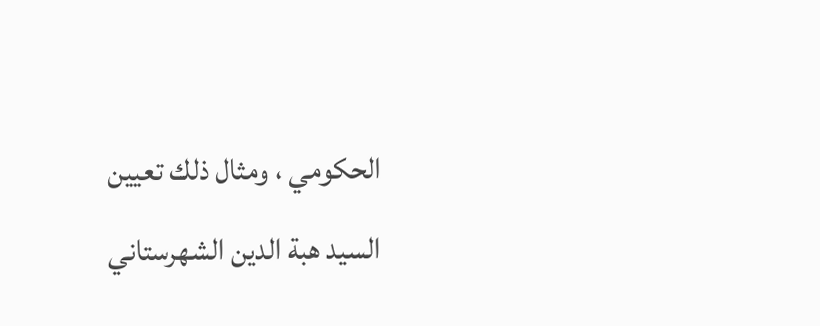الحكومي ، ومثال ذلك تعيين السيد هبة الدين الشهرستاني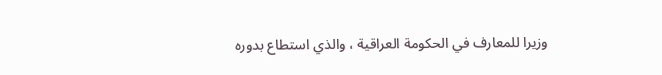وزيرا للمعارف في الحكومة العراقية ، والذي استطاع بدوره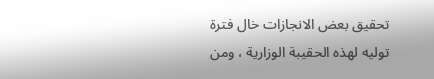تحقيق بعض الانجازات خال فترة توليه لهذه الحقيبة الوزارية ، ومن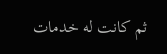ثم كانت له خدمات